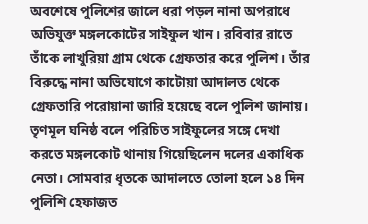অবশেষে পুলিশের জালে ধরা পড়ল নানা অপরাধে অভিযুক্ত মঙ্গলকোটের সাইফুল খান। রবিবার রাতে তাঁকে লাখুরিয়া গ্রাম থেকে গ্রেফতার করে পুলিশ। তাঁর বিরুদ্ধে নানা অভিযোগে কাটোয়া আদালত থেকে গ্রেফতারি পরোয়ানা জারি হয়েছে বলে পুলিশ জানায়। তৃণমূল ঘনিষ্ঠ বলে পরিচিত সাইফুলের সঙ্গে দেখা করতে মঙ্গলকোট থানায় গিয়েছিলেন দলের একাধিক নেতা। সোমবার ধৃতকে আদালতে তোলা হলে ১৪ দিন পুলিশি হেফাজত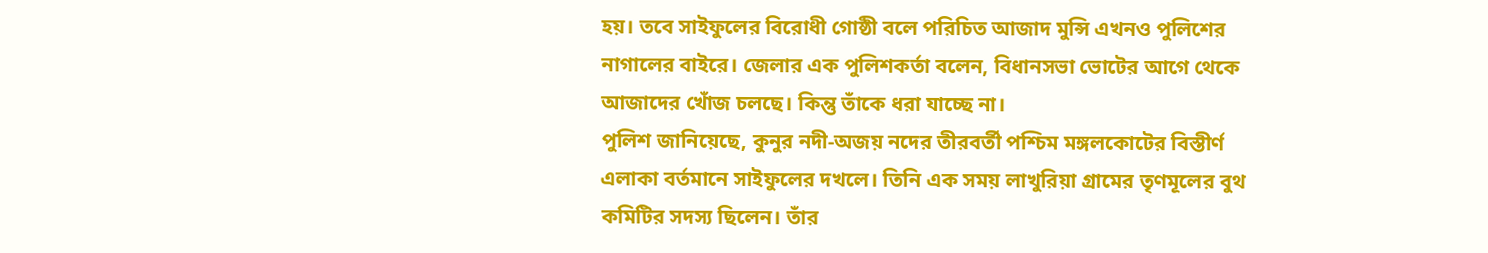হয়। তবে সাইফুলের বিরোধী গোষ্ঠী বলে পরিচিত আজাদ মুন্সি এখনও পুলিশের নাগালের বাইরে। জেলার এক পুলিশকর্তা বলেন, বিধানসভা ভোটের আগে থেকে আজাদের খোঁজ চলছে। কিন্তু তাঁকে ধরা যাচ্ছে না।
পুলিশ জানিয়েছে, কুনুর নদী-অজয় নদের তীরবর্তী পশ্চিম মঙ্গলকোটের বিস্তীর্ণ এলাকা বর্তমানে সাইফুলের দখলে। তিনি এক সময় লাখুরিয়া গ্রামের তৃণমূলের বুথ কমিটির সদস্য ছিলেন। তাঁর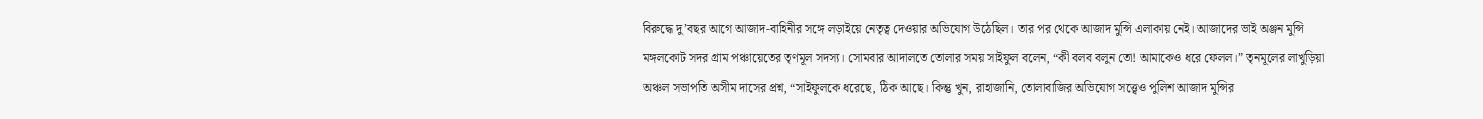বিরুদ্ধে দু’বছর আগে আজাদ-বাহিনীর সঙ্গে লড়াইয়ে নেতৃত্ব দেওয়ার অভিযোগ উঠেছিল। তার পর থেকে আজাদ মুন্সি এলাকায় নেই। আজাদের ভাই অঞ্জন মুন্সি মঙ্গলকোট সদর গ্রাম পঞ্চায়েতের তৃণমূল সদস্য। সোমবার আদালতে তোলার সময় সাইফুল বলেন, “কী বলব বলুন তো! আমাকেও ধরে ফেলল।” তৃনমূলের লাখুড়িয়া অঞ্চল সভাপতি অসীম দাসের প্রশ্ন, “সাইফুলকে ধরেছে, ঠিক আছে। কিন্তু খুন, রাহাজানি, তোলাবাজির অভিযোগ সত্ত্বেও পুলিশ আজাদ মুন্সির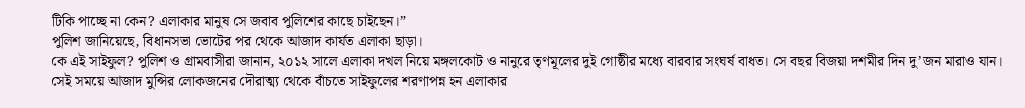টিকি পাচ্ছে না কেন? এলাকার মানুষ সে জবাব পুলিশের কাছে চাইছেন।”
পুলিশ জানিয়েছে, বিধানসভা ভোটের পর থেকে আজাদ কার্যত এলাকা ছাড়া।
কে এই সাইফুল? পুলিশ ও গ্রামবাসীরা জানান, ২০১২ সালে এলাকা দখল নিয়ে মঙ্গলকোট ও নানুরে তৃণমূলের দুই গোষ্ঠীর মধ্যে বারবার সংঘর্ষ বাধত। সে বছর বিজয়া দশমীর দিন দু’জন মারাও যান। সেই সময়ে আজাদ মুন্সির লোকজনের দৌরাত্ম্য থেকে বাঁচতে সাইফুলের শরণাপন্ন হন এলাকার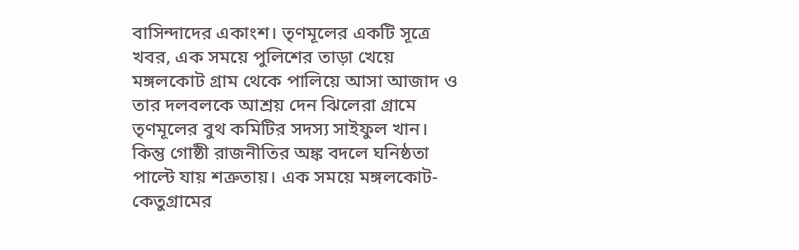বাসিন্দাদের একাংশ। তৃণমূলের একটি সূত্রে খবর, এক সময়ে পুলিশের তাড়া খেয়ে মঙ্গলকোট গ্রাম থেকে পালিয়ে আসা আজাদ ও তার দলবলকে আশ্রয় দেন ঝিলেরা গ্রামে তৃণমূলের বুথ কমিটির সদস্য সাইফুল খান। কিন্তু গোষ্ঠী রাজনীতির অঙ্ক বদলে ঘনিষ্ঠতা পাল্টে যায় শত্রুতায়। এক সময়ে মঙ্গলকোট-কেতুগ্রামের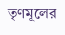তৃণমূলের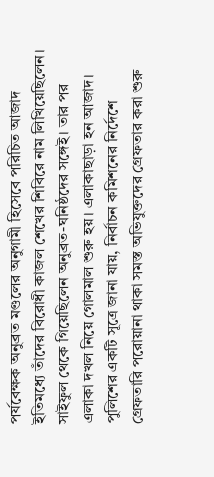পর্যবেক্ষক অনুব্রত মণ্ডলের অনুগামী হিসেবে পরিচিত আজাদ ইতিমধ্যে তাঁদের বিরোধী কাজল শেখের শিবিরে নাম লিখিয়েছিলেন। সাইফুল থেকে গিয়েছিলেন অনুব্রত-ঘনিষ্ঠদের সঙ্গেই। তার পর এলাকা দখল নিয়ে গোলমাল শুরু হয়। এলাকাছাড়া হন আজাদ। পুলিশের একটি সূত্রে জানা যায়, নির্বাচন কমিশনের নির্দেশে গ্রেফতারি পরোয়ানা থাকা সমস্ত অভিযুক্তদের গ্রেফতার করা শুরু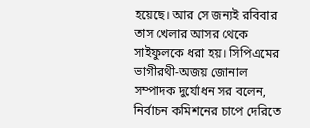হয়েছে। আর সে জন্যই রবিবার তাস খেলার আসর থেকে সাইফুলকে ধরা হয়। সিপিএমের ভাগীরথী-অজয় জোনাল সম্পাদক দুর্যোধন সর বলেন, নির্বাচন কমিশনের চাপে দেরিতে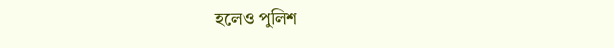হলেও পুলিশ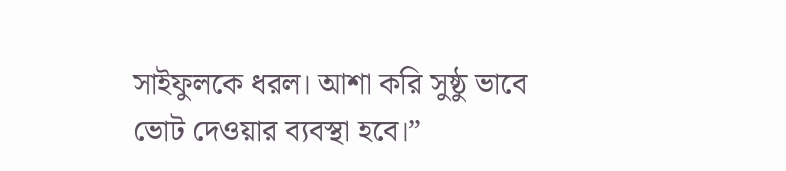সাইফুলকে ধরল। আশা করি সুষ্ঠু ভাবে ভোট দেওয়ার ব্যবস্থা হবে।”